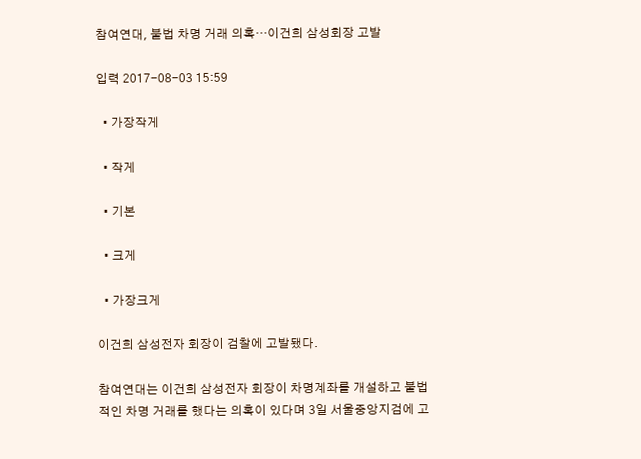참여연대, 불법 차명 거래 의혹…이건희 삼성회장 고발

입력 2017-08-03 15:59

  • 가장작게

  • 작게

  • 기본

  • 크게

  • 가장크게

이건희 삼성전자 회장이 검찰에 고발됐다.

참여연대는 이건희 삼성전자 회장이 차명계좌를 개설하고 불법적인 차명 거래를 했다는 의혹이 있다며 3일 서울중앙지검에 고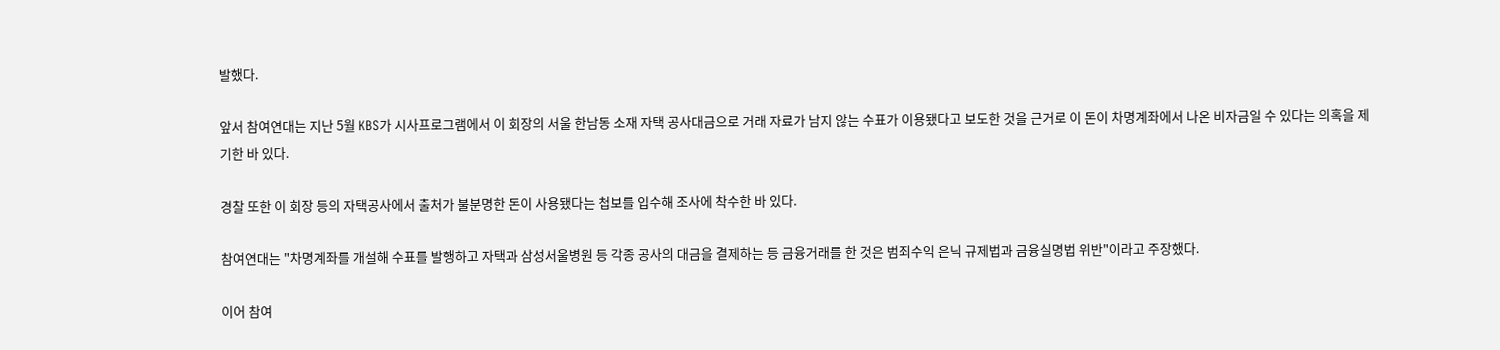발했다.

앞서 참여연대는 지난 5월 KBS가 시사프로그램에서 이 회장의 서울 한남동 소재 자택 공사대금으로 거래 자료가 남지 않는 수표가 이용됐다고 보도한 것을 근거로 이 돈이 차명계좌에서 나온 비자금일 수 있다는 의혹을 제기한 바 있다.

경찰 또한 이 회장 등의 자택공사에서 출처가 불분명한 돈이 사용됐다는 첩보를 입수해 조사에 착수한 바 있다.

참여연대는 "차명계좌를 개설해 수표를 발행하고 자택과 삼성서울병원 등 각종 공사의 대금을 결제하는 등 금융거래를 한 것은 범죄수익 은닉 규제법과 금융실명법 위반"이라고 주장했다.

이어 참여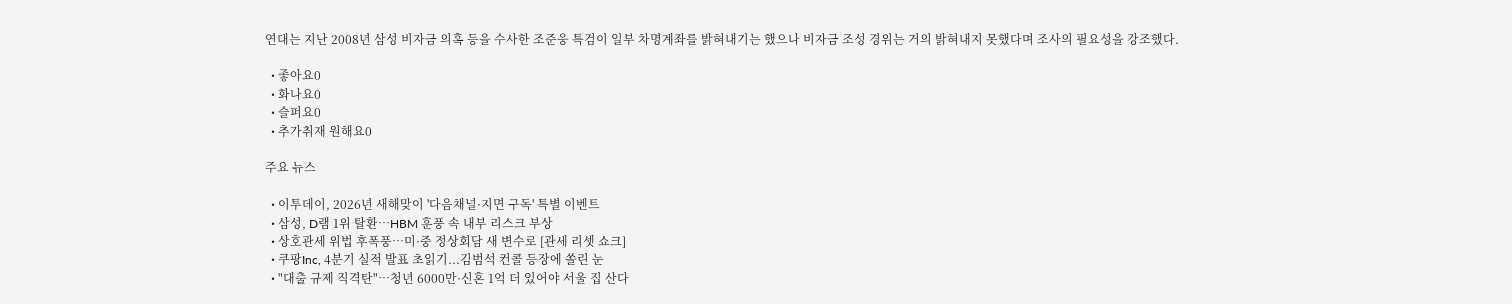연대는 지난 2008년 삼성 비자금 의혹 등을 수사한 조준웅 특검이 일부 차명계좌를 밝혀내기는 했으나 비자금 조성 경위는 거의 밝혀내지 못했다며 조사의 필요성을 강조했다.

  • 좋아요0
  • 화나요0
  • 슬퍼요0
  • 추가취재 원해요0

주요 뉴스

  • 이투데이, 2026년 새해맞이 '다음채널·지면 구독' 특별 이벤트
  • 삼성, D램 1위 탈환…HBM 훈풍 속 내부 리스크 부상
  • 상호관세 위법 후폭풍…미·중 정상회담 새 변수로 [관세 리셋 쇼크]
  • 쿠팡Inc, 4분기 실적 발표 초읽기...김범석 컨콜 등장에 쏠린 눈
  • "대출 규제 직격탄"⋯청년 6000만·신혼 1억 더 있어야 서울 집 산다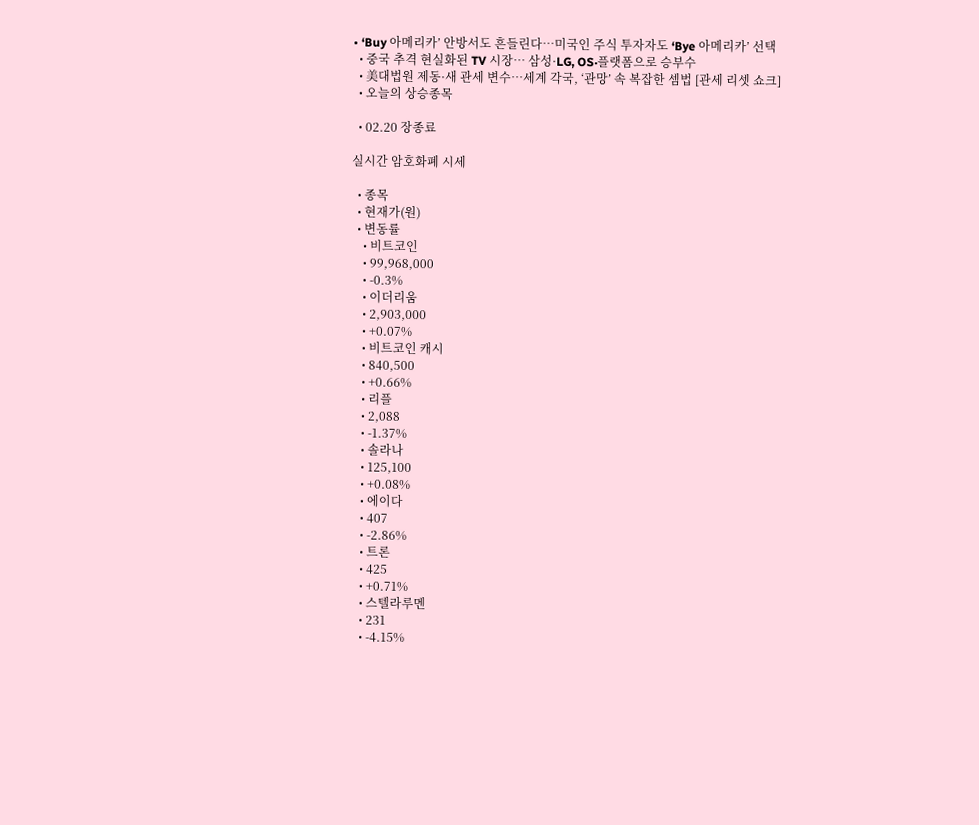• ‘Buy 아메리카’ 안방서도 흔들린다…미국인 주식 투자자도 ‘Bye 아메리카’ 선택
  • 중국 추격 현실화된 TV 시장… 삼성·LG, OS·플랫폼으로 승부수
  • 美대법원 제동·새 관세 변수…세계 각국, ‘관망’ 속 복잡한 셈법 [관세 리셋 쇼크]
  • 오늘의 상승종목

  • 02.20 장종료

실시간 암호화폐 시세

  • 종목
  • 현재가(원)
  • 변동률
    • 비트코인
    • 99,968,000
    • -0.3%
    • 이더리움
    • 2,903,000
    • +0.07%
    • 비트코인 캐시
    • 840,500
    • +0.66%
    • 리플
    • 2,088
    • -1.37%
    • 솔라나
    • 125,100
    • +0.08%
    • 에이다
    • 407
    • -2.86%
    • 트론
    • 425
    • +0.71%
    • 스텔라루멘
    • 231
    • -4.15%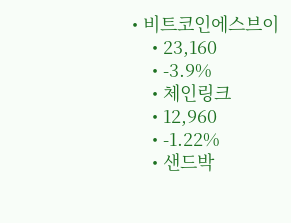• 비트코인에스브이
    • 23,160
    • -3.9%
    • 체인링크
    • 12,960
    • -1.22%
    • 샌드박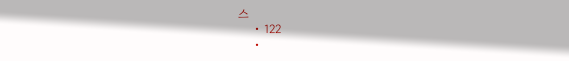스
    • 122
    •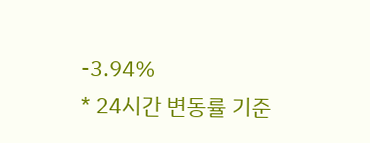-3.94%
* 24시간 변동률 기준